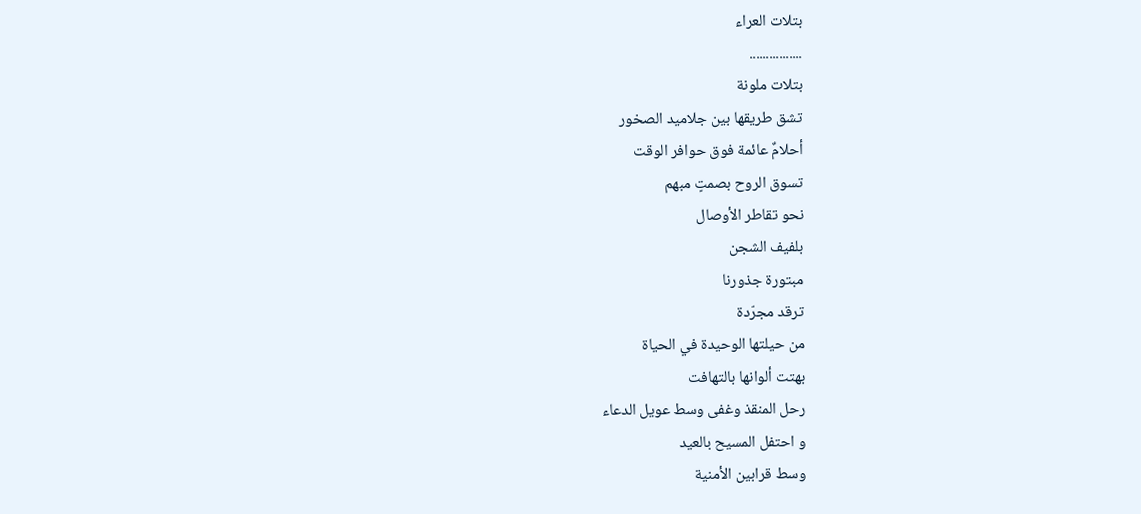بتلات العراء
................
بتلات ملونة
تشق طريقها بين جلاميد الصخور
أحلامٌ عائمة فوق حوافر الوقت
تسوق الروح بصمتٍ مبهم
نحو تقاطر الأوصال
بلفيف الشجن
مبتورة جذورنا
ترقد مجرّدة
من حيلتها الوحيدة في الحياة
بهتت ألوانها بالتهافت
رحل المنقذ وغفی وسط عويل الدعاء
و احتفل المسيح بالعيد
وسط قرابين الأمنية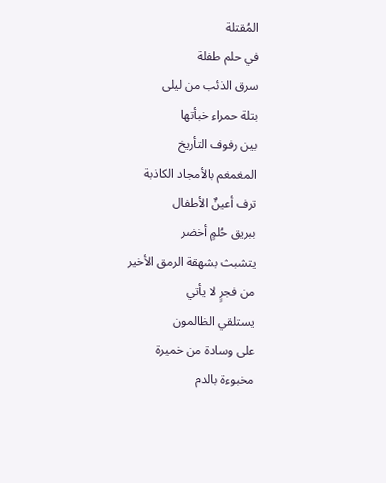المُقتلة
في حلم طفلة
سرق الذئب من ليلی
بتلة حمراء خبأتها
بين رفوف التأريخ
المغمغم بالأمجاد الكاذبة
ترف أعينٌ الأطفال
ببريق حُلمٍ أخضر
يتشبث بشهقة الرمق الأخير
من فجرٍ لا يأتي
يستلقي الظالمون
علی وسادة من خميرة
مخبوءة بالدم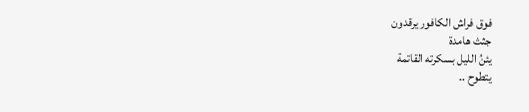فوق فراش الكافور يرقدون
جثث هامدة
يئنُ الليل بسكرته القاتمة
يتطوح ..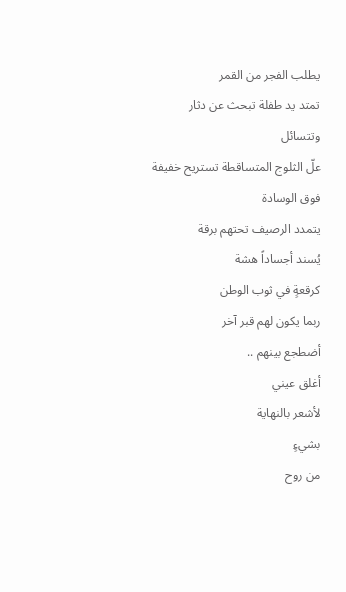يطلب الفجر من القمر
تمتد يد طفلة تبحث عن دثار وتتسائل
علّ الثلوج المتساقطة تستريح خفيفة
فوق الوسادة
يتمدد الرصيف تحتهم برقة
يُسند أجساداً هشة
كرقعةٍ في ثوب الوطن
ربما يكون لهم قبر آخر
أضطجع بينهم ..
أغلق عيني
لأشعر بالنهاية
بشيءٍ
من روح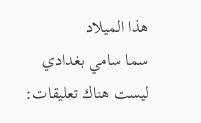هذا الميلاد
سما سامي بغدادي
ليست هناك تعليقات: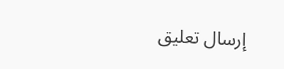إرسال تعليق